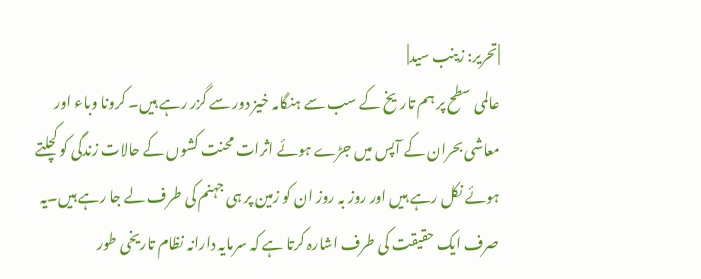|تحریر: زینب سید|
عالمی سطح پر ہم تاریخ کے سب سے ہنگامہ خیز دور سے گزر رہے ہیں۔ کرونا وباء اور معاشی بحران کے آپس میں جڑے ہوئے اثرات محنت کشوں کے حالات زندگی کو کچلتے ہوئے نکل رہے ہیں اور روز بہ روز ان کو زمین پر ہی جہنم کی طرف لے جا رہے ہیں۔یہ صرف ایک حقیقت کی طرف اشارہ کرتا ہے کہ سرمایہ دارانہ نظام تاریخی طور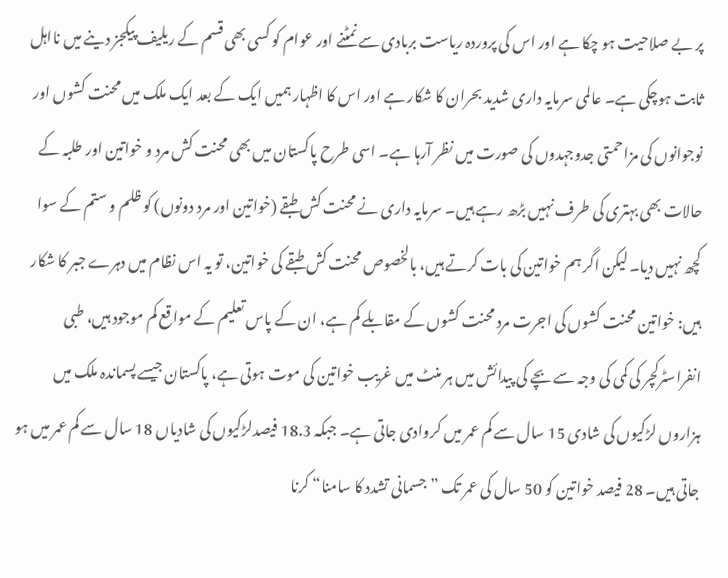پر بے صلاحیت ہو چکا ہے اور اس کی پروردہ ریاست بربادی سے نمٹنے اور عوام کو کسی بھی قسم کے ریلیف پیکجز دینے میں نااہل ثابت ہوچکی ہے۔ عالمی سرمایہ داری شدید بحران کا شکار ہے اور اس کا اظہار ہمیں ایک کے بعد ایک ملک میں محنت کشوں اور نوجوانوں کی مزاحمتی جدوجہدوں کی صورت میں نظر آرہا ہے۔ اسی طرح پاکستان میں بھی محنت کش مرد و خواتین اور طلبہ کے حالات بھی بہتری کی طرف نہیں بڑھ رہے ہیں۔ سرمایہ داری نے محنت کش طبقے (خواتین اور مرد دونوں) کو ظلم و ستم کے سوا کچھ نہیں دیا۔ لیکن اگر ہم خواتین کی بات کرتے ہیں، بالخصوص محنت کش طبقے کی خواتین، تو یہ اس نظام میں دہرے جبر کا شکار ہیں: خواتین محنت کشوں کی اجرت مرد محنت کشوں کے مقابلے کم ہے، ان کے پاس تعلیم کے مواقع کم موجود ہیں، طبی انفراسٹرکچر کی کمی کی وجہ سے بچے کی پیدائش میں ہر منٹ میں غریب خواتین کی موت ہوتی ہے، پاکستان جیسے پسماندہ ملک میں ہزاروں لڑکیوں کی شادی 15 سال سے کم عمر میں کروادی جاتی ہے۔ جبکہ 18.3 فیصدلڑکیوں کی شادیاں 18 سال سے کم عمر میں ہو جاتی ہیں۔ 28 فیصد خواتین کو 50 سال کی عمر تک ”جسمانی تشدد کا سامنا“ کرنا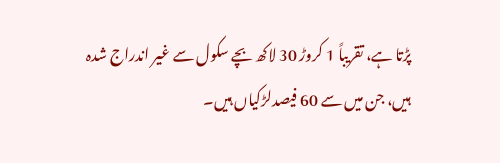پڑتا ہے، تقریباً 1 کروڑ 30 لاکھ بچے سکول سے غیر اندراج شدہ ہیں، جن میں سے 60 فیصدلڑکیاں ہیں۔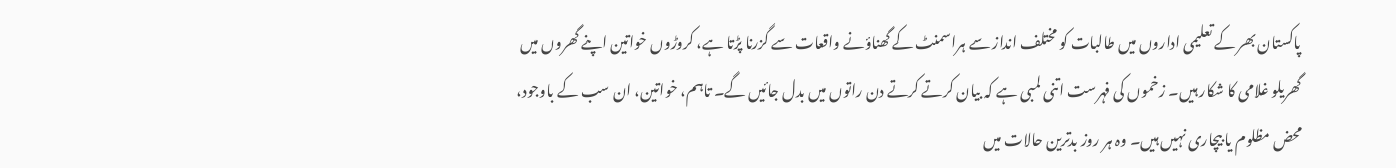پاکستان بھر کے تعلیمی اداروں میں طالبات کو مختلف انداز سے ہراسمنٹ کے گھناؤنے واقعات سے گزرنا پڑتا ہے، کروڑوں خواتین اپنے گھروں میں گھریلو غلامی کا شکار ہیں۔ زخموں کی فہرست اتنی لمبی ہے کہ بیان کرتے کرتے دن راتوں میں بدل جائیں گے۔ تاہم، خواتین، ان سب کے باوجود، محض مظلوم یا بیچاری نہیں ہیں۔ وہ ہر روز بدترین حالات میں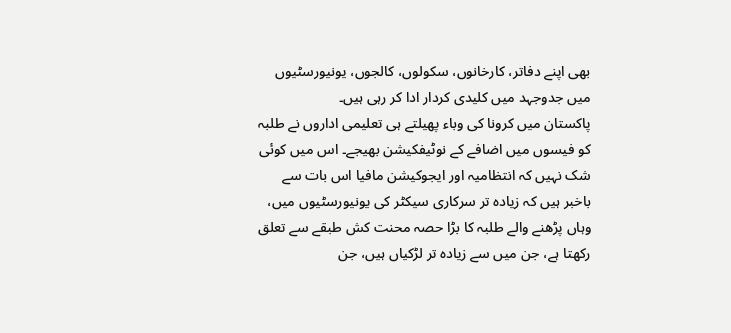بھی اپنے دفاتر، کارخانوں، سکولوں، کالجوں، یونیورسٹیوں میں جدوجہد میں کلیدی کردار ادا کر رہی ہیں۔
پاکستان میں کرونا کی وباء پھیلتے ہی تعلیمی اداروں نے طلبہ کو فیسوں میں اضافے کے نوٹیفکیشن بھیجے۔ اس میں کوئی شک نہیں کہ انتظامیہ اور ایجوکیشن مافیا اس بات سے باخبر ہیں کہ زیادہ تر سرکاری سیکٹر کی یونیورسٹیوں میں، وہاں پڑھنے والے طلبہ کا بڑا حصہ محنت کش طبقے سے تعلق رکھتا ہے، جن میں سے زیادہ تر لڑکیاں ہیں، جن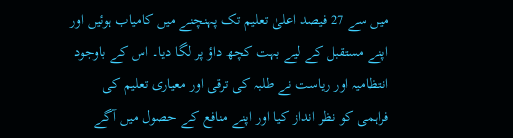میں سے 27 فیصد اعلیٰ تعلیم تک پہنچنے میں کامیاب ہوئیں اور اپنے مستقبل کے لیے بہت کچھ داؤ پر لگا دیا۔ اس کے باوجود انتظامیہ اور ریاست نے طلبہ کی ترقی اور معیاری تعلیم کی فراہمی کو نظر انداز کیا اور اپنے منافع کے حصول میں آگے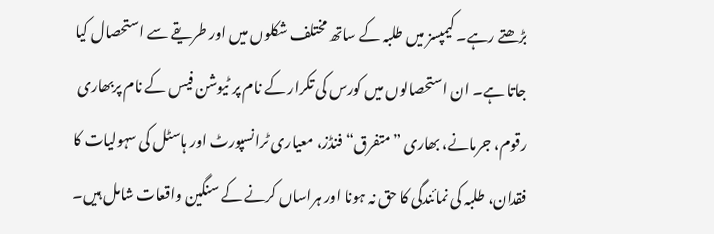بڑھتے رہے۔ کیمپسز میں طلبہ کے ساتھ مختلف شکلوں میں اور طریقے سے استحصال کیا جاتا ہے۔ ان استحصالوں میں کورس کی تکرار کے نام پر ٹیوشن فیس کے نام پربھاری رقوم، جرمانے، بھاری ”متفرق“ فنڈز، معیاری ٹرانسپورٹ اور ہاسٹل کی سہولیات کا فقدان، طلبہ کی نمائندگی کا حق نہ ہونا اور ہراساں کرنے کے سنگین واقعات شامل ہیں۔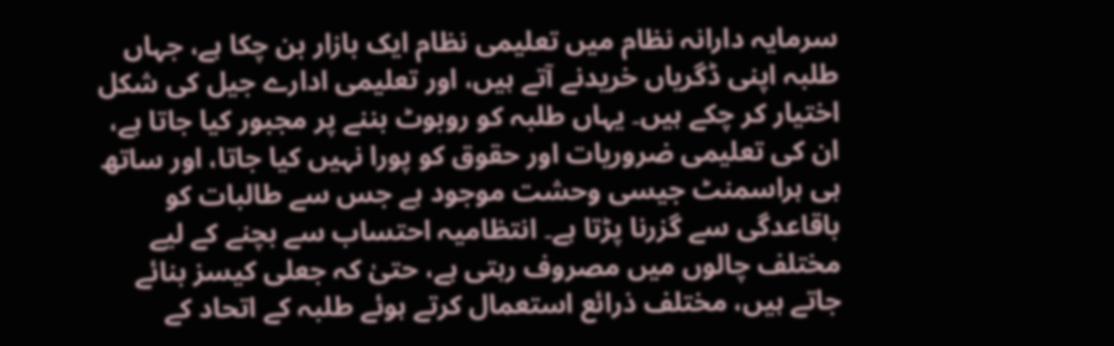سرمایہ دارانہ نظام میں تعلیمی نظام ایک بازار بن چکا ہے، جہاں طلبہ اپنی ڈگریاں خریدنے آتے ہیں، اور تعلیمی ادارے جیل کی شکل اختیار کر چکے ہیں۔ یہاں طلبہ کو روبوٹ بننے پر مجبور کیا جاتا ہے، ان کی تعلیمی ضروریات اور حقوق کو پورا نہیں کیا جاتا، اور ساتھ ہی ہراسمنٹ جیسی وحشت موجود ہے جس سے طالبات کو باقاعدگی سے گزرنا پڑتا ہے۔ انتظامیہ احتساب سے بچنے کے لیے مختلف چالوں میں مصروف رہتی ہے، حتیٰ کہ جعلی کیسز بنائے جاتے ہیں، مختلف ذرائع استعمال کرتے ہوئے طلبہ کے اتحاد کے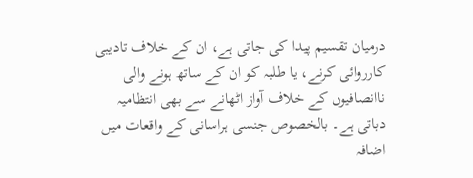درمیان تقسیم پیدا کی جاتی ہے، ان کے خلاف تادیبی کارروائی کرنے، یا طلبہ کو ان کے ساتھ ہونے والی ناانصافیوں کے خلاف آواز اٹھانے سے بھی انتظامیہ دباتی ہے۔ بالخصوص جنسی ہراسانی کے واقعات میں اضافہ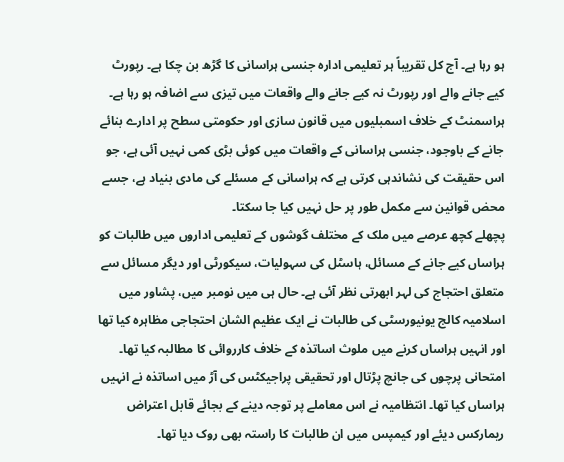ہو رہا ہے۔ آج کل تقریباً ہر تعلیمی ادارہ جنسی ہراسانی کا گڑھ بن چکا ہے۔ رپورٹ کیے جانے والے اور رپورٹ نہ کیے جانے والے واقعات میں تیزی سے اضافہ ہو رہا ہے۔ ہراسمنٹ کے خلاف اسمبلیوں میں قانون سازی اور حکومتی سطح پر ادارے بنائے جانے کے باوجود، جنسی ہراسانی کے واقعات میں کوئی بڑی کمی نہیں آئی ہے، جو اس حقیقت کی نشاندہی کرتی ہے کہ ہراسانی کے مسئلے کی مادی بنیاد ہے، جسے محض قوانین سے مکمل طور پر حل نہیں کیا جا سکتا۔
پچھلے کچھ عرصے میں ملک کے مختلف گوشوں کے تعلیمی اداروں میں طالبات کو ہراساں کیے جانے کے مسائل، ہاسٹل کی سہولیات، سیکورٹی اور دیگر مسائل سے متعلق احتجاج کی لہر ابھرتی نظر آئی ہے۔ حال ہی میں نومبر میں، پشاور میں اسلامیہ کالج یونیورسٹی کی طالبات نے ایک عظیم الشان احتجاجی مظاہرہ کیا تھا اور انہیں ہراساں کرنے میں ملوث اساتذہ کے خلاف کارروائی کا مطالبہ کیا تھا۔ امتحانی پرچوں کی جانچ پڑتال اور تحقیقی پراجیکٹس کی آڑ میں اساتذہ نے انہیں ہراساں کیا تھا۔ انتظامیہ نے اس معاملے پر توجہ دینے کے بجائے قابل اعتراض ریمارکس دیئے اور کیمپس میں ان طالبات کا راستہ بھی روک دیا تھا۔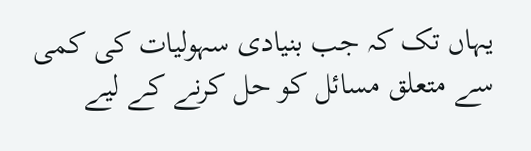یہاں تک کہ جب بنیادی سہولیات کی کمی سے متعلق مسائل کو حل کرنے کے لیے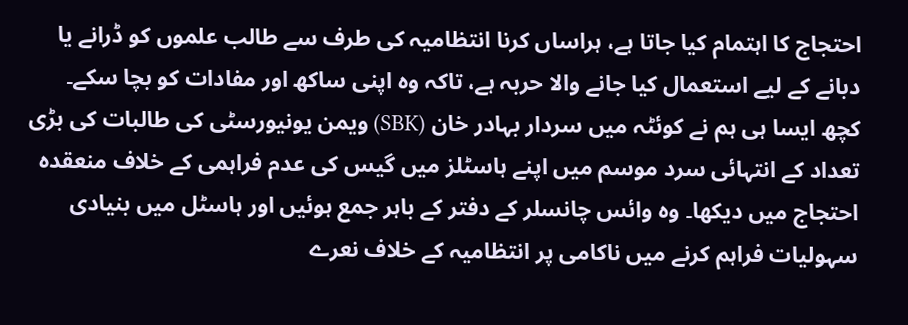احتجاج کا اہتمام کیا جاتا ہے، ہراساں کرنا انتظامیہ کی طرف سے طالب علموں کو ڈرانے یا دبانے کے لیے استعمال کیا جانے والا حربہ ہے، تاکہ وہ اپنی ساکھ اور مفادات کو بچا سکے۔ کچھ ایسا ہی ہم نے کوئٹہ میں سردار بہادر خان (SBK) ویمن یونیورسٹی کی طالبات کی بڑی تعداد کے انتہائی سرد موسم میں اپنے ہاسٹلز میں گیس کی عدم فراہمی کے خلاف منعقدہ احتجاج میں دیکھا۔ وہ وائس چانسلر کے دفتر کے باہر جمع ہوئیں اور ہاسٹل میں بنیادی سہولیات فراہم کرنے میں ناکامی پر انتظامیہ کے خلاف نعرے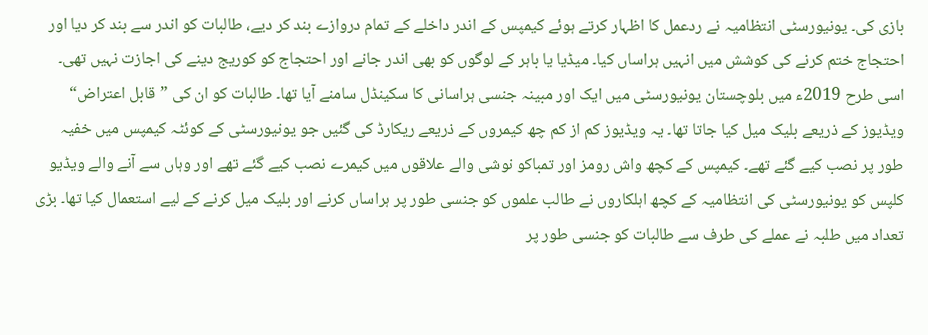بازی کی۔ یونیورسٹی انتظامیہ نے ردعمل کا اظہار کرتے ہوئے کیمپس کے اندر داخلے کے تمام دروازے بند کر دیے، طالبات کو اندر سے بند کر دیا اور احتجاج ختم کرنے کی کوشش میں انہیں ہراساں کیا۔ میڈیا یا باہر کے لوگوں کو بھی اندر جانے اور احتجاج کو کوریج دینے کی اجازت نہیں تھی۔ اسی طرح 2019ء میں بلوچستان یونیورسٹی میں ایک اور مبینہ جنسی ہراسانی کا سکینڈل سامنے آیا تھا۔ طالبات کو ان کی ”قابل اعتراض“ ویڈیوز کے ذریعے بلیک میل کیا جاتا تھا۔ یہ ویڈیوز کم از کم چھ کیمروں کے ذریعے ریکارڈ کی گئیں جو یونیورسٹی کے کوئٹہ کیمپس میں خفیہ طور پر نصب کیے گئے تھے۔ کیمپس کے کچھ واش رومز اور تمباکو نوشی والے علاقوں میں کیمرے نصب کیے گئے تھے اور وہاں سے آنے والے ویڈیو کلپس کو یونیورسٹی کی انتظامیہ کے کچھ اہلکاروں نے طالب علموں کو جنسی طور پر ہراساں کرنے اور بلیک میل کرنے کے لیے استعمال کیا تھا۔ بڑی تعداد میں طلبہ نے عملے کی طرف سے طالبات کو جنسی طور پر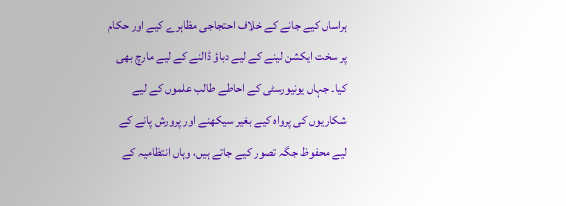ہراساں کیے جانے کے خلاف احتجاجی مظاہرے کیے اور حکام پر سخت ایکشن لینے کے لیے دباؤ ڈالنے کے لیے مارچ بھی کیا۔ جہاں یونیورسٹی کے احاطے طالب علموں کے لیے شکاریوں کی پرواہ کیے بغیر سیکھنے اور پرورش پانے کے لیے محفوظ جگہ تصور کیے جاتے ہیں، وہاں انتظامیہ کے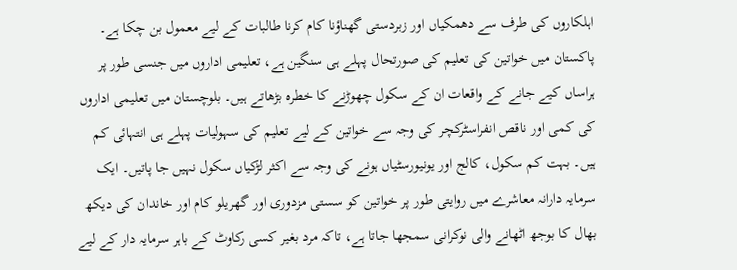اہلکاروں کی طرف سے دھمکیاں اور زبردستی گھناؤنا کام کرنا طالبات کے لیے معمول بن چکا ہے۔ پاکستان میں خواتین کی تعلیم کی صورتحال پہلے ہی سنگین ہے، تعلیمی اداروں میں جنسی طور پر ہراساں کیے جانے کے واقعات ان کے سکول چھوڑنے کا خطرہ بڑھاتے ہیں۔ بلوچستان میں تعلیمی اداروں کی کمی اور ناقص انفراسٹرکچر کی وجہ سے خواتین کے لیے تعلیم کی سہولیات پہلے ہی انتہائی کم ہیں۔ بہت کم سکول، کالج اور یونیورسٹیاں ہونے کی وجہ سے اکثر لڑکیاں سکول نہیں جا پاتیں۔ ایک سرمایہ دارانہ معاشرے میں روایتی طور پر خواتین کو سستی مزدوری اور گھریلو کام اور خاندان کی دیکھ بھال کا بوجھ اٹھانے والی نوکرانی سمجھا جاتا ہے، تاکہ مرد بغیر کسی رکاوٹ کے باہر سرمایہ دار کے لیے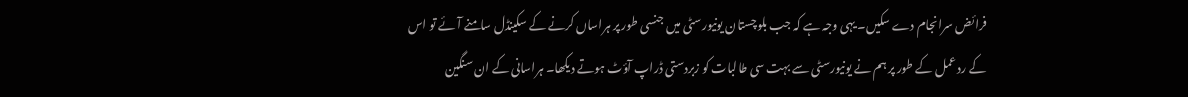فرائض سرانجام دے سکیں۔ یہی وجہ ہے کہ جب بلوچستان یونیورسٹی میں جنسی طور پر ہراساں کرنے کے سکینڈل سامنے آئے تو اس کے رد عمل کے طور پر ہم نے یونیورسٹی سے بہت سی طالبات کو زبردستی ڈراپ آؤٹ ہوتے دیکھا۔ ہراسانی کے ان سنگین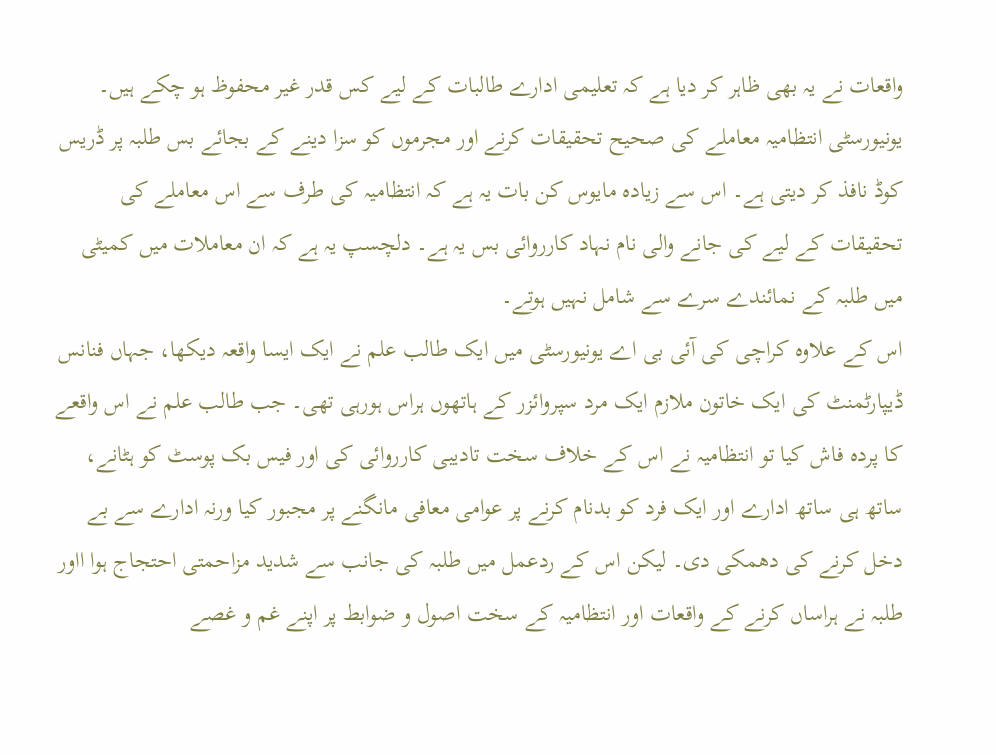واقعات نے یہ بھی ظاہر کر دیا ہے کہ تعلیمی ادارے طالبات کے لیے کس قدر غیر محفوظ ہو چکے ہیں۔ یونیورسٹی انتظامیہ معاملے کی صحیح تحقیقات کرنے اور مجرموں کو سزا دینے کے بجائے بس طلبہ پر ڈریس کوڈ نافذ کر دیتی ہے۔ اس سے زیادہ مایوس کن بات یہ ہے کہ انتظامیہ کی طرف سے اس معاملے کی تحقیقات کے لیے کی جانے والی نام نہاد کارروائی بس یہ ہے۔ دلچسپ یہ ہے کہ ان معاملات میں کمیٹی میں طلبہ کے نمائندے سرے سے شامل نہیں ہوتے۔
اس کے علاوہ کراچی کی آئی بی اے یونیورسٹی میں ایک طالب علم نے ایک ایسا واقعہ دیکھا، جہاں فنانس ڈیپارٹمنٹ کی ایک خاتون ملازم ایک مرد سپروائزر کے ہاتھوں ہراس ہورہی تھی۔ جب طالب علم نے اس واقعے کا پردہ فاش کیا تو انتظامیہ نے اس کے خلاف سخت تادیبی کارروائی کی اور فیس بک پوسٹ کو ہٹانے، ساتھ ہی ساتھ ادارے اور ایک فرد کو بدنام کرنے پر عوامی معافی مانگنے پر مجبور کیا ورنہ ادارے سے بے دخل کرنے کی دھمکی دی۔ لیکن اس کے ردعمل میں طلبہ کی جانب سے شدید مزاحمتی احتجاج ہوا ااور طلبہ نے ہراساں کرنے کے واقعات اور انتظامیہ کے سخت اصول و ضوابط پر اپنے غم و غصے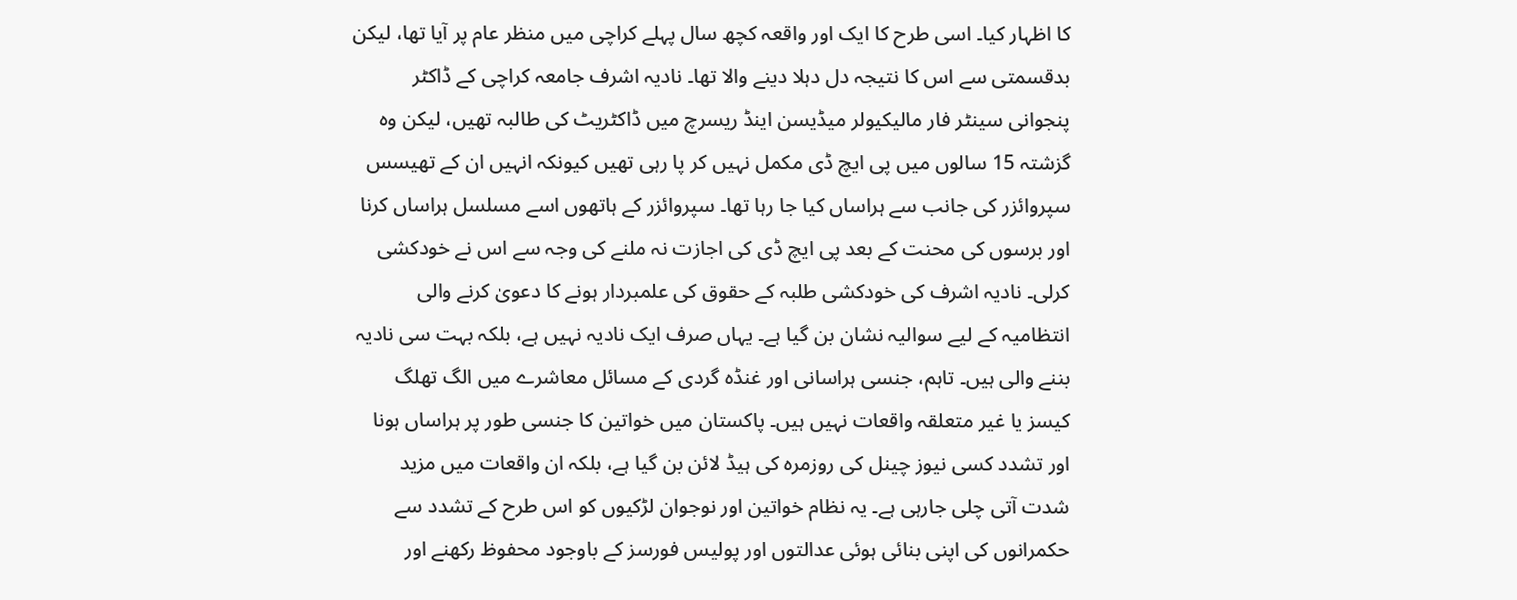کا اظہار کیا۔ اسی طرح کا ایک اور واقعہ کچھ سال پہلے کراچی میں منظر عام پر آیا تھا، لیکن بدقسمتی سے اس کا نتیجہ دل دہلا دینے والا تھا۔ نادیہ اشرف جامعہ کراچی کے ڈاکٹر پنجوانی سینٹر فار مالیکیولر میڈیسن اینڈ ریسرچ میں ڈاکٹریٹ کی طالبہ تھیں، لیکن وہ گزشتہ 15 سالوں میں پی ایچ ڈی مکمل نہیں کر پا رہی تھیں کیونکہ انہیں ان کے تھیسس سپروائزر کی جانب سے ہراساں کیا جا رہا تھا۔ سپروائزر کے ہاتھوں اسے مسلسل ہراساں کرنا اور برسوں کی محنت کے بعد پی ایچ ڈی کی اجازت نہ ملنے کی وجہ سے اس نے خودکشی کرلی۔ نادیہ اشرف کی خودکشی طلبہ کے حقوق کی علمبردار ہونے کا دعویٰ کرنے والی انتظامیہ کے لیے سوالیہ نشان بن گیا ہے۔ یہاں صرف ایک نادیہ نہیں ہے، بلکہ بہت سی نادیہ بننے والی ہیں۔ تاہم، جنسی ہراسانی اور غنڈہ گردی کے مسائل معاشرے میں الگ تھلگ کیسز یا غیر متعلقہ واقعات نہیں ہیں۔ پاکستان میں خواتین کا جنسی طور پر ہراساں ہونا اور تشدد کسی نیوز چینل کی روزمرہ کی ہیڈ لائن بن گیا ہے، بلکہ ان واقعات میں مزید شدت آتی چلی جارہی ہے۔ یہ نظام خواتین اور نوجوان لڑکیوں کو اس طرح کے تشدد سے حکمرانوں کی اپنی بنائی ہوئی عدالتوں اور پولیس فورسز کے باوجود محفوظ رکھنے اور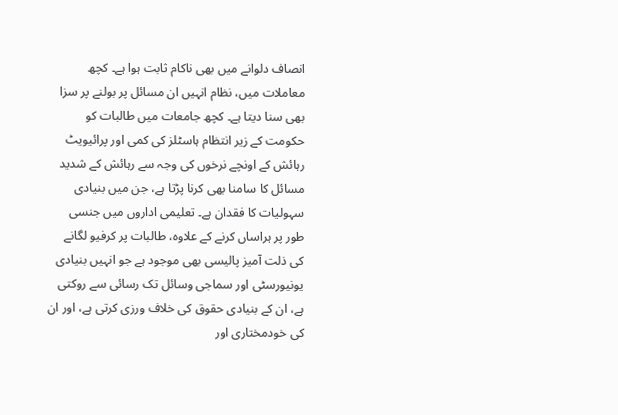انصاف دلوانے میں بھی ناکام ثابت ہوا ہے۔ کچھ معاملات میں، نظام انہیں ان مسائل پر بولنے پر سزا بھی سنا دیتا ہے۔ کچھ جامعات میں طالبات کو حکومت کے زیر انتظام ہاسٹلز کی کمی اور پرائیویٹ رہائش کے اونچے نرخوں کی وجہ سے رہائش کے شدید مسائل کا سامنا بھی کرنا پڑتا ہے، جن میں بنیادی سہولیات کا فقدان ہے۔ تعلیمی اداروں میں جنسی طور پر ہراساں کرنے کے علاوہ، طالبات پر کرفیو لگانے کی ذلت آمیز پالیسی بھی موجود ہے جو انہیں بنیادی یونیورسٹی اور سماجی وسائل تک رسائی سے روکتی ہے، ان کے بنیادی حقوق کی خلاف ورزی کرتی ہے، اور ان کی خودمختاری اور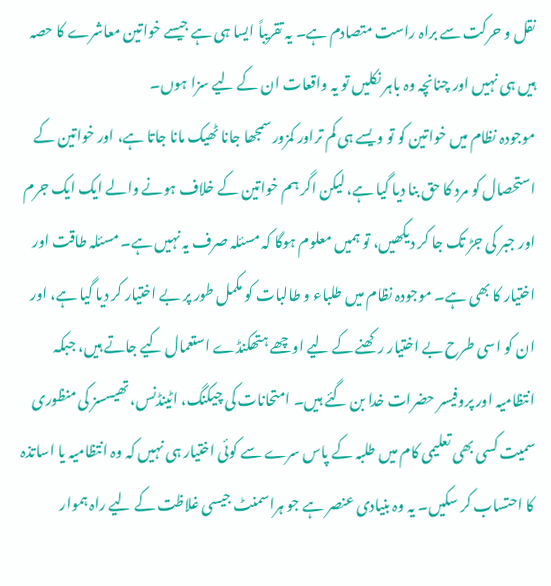نقل و حرکت سے براہ راست متصادم ہے۔ یہ تقریباً ایسا ہی ہے جیسے خواتین معاشرے کا حصہ ہیں ہی نہیں اور چنانچہ وہ باہر نکلیں تو یہ واقعات ان کے لیے سزا ہوں۔
موجودہ نظام میں خواتین کو تو ویسے ہی کم تراور کمزور سمجھا جانا ٹھیک مانا جاتا ہے، اور خواتین کے استحصال کو مرد کا حق بنا دیا گیا ہے، لیکن اگر ہم خواتین کے خلاف ہونے والے ایک ایک جرم اور جبر کی جڑ تک جا کر دیکھیں، تو ہمیں معلوم ہوگا کہ مسئلہ صرف یہ نہیں ہے۔ مسئلہ طاقت اور اختیار کا بھی ہے۔ موجودہ نظام میں طلباء و طالبات کو مکمل طور پر بے اختیار کر دیا گیا ہے، اور ان کو اسی طرح بے اختیار رکھنے کے لیے اوچھے ہتھکنڈے استعمال کیے جاتے ہیں، جبکہ انتظامیہ اور پروفیسر حضرات خدا بن گئے ہیں۔ امتحانات کی چیکنگ، اٹینڈنس، تھیسسز کی منظوری سمیت کسی بھی تعلیمی کام میں طلبہ کے پاس سرے سے کوئی اختیار ہی نہیں کہ وہ انتظامیہ یا اساتذہ کا احتساب کر سکیں۔ یہ وہ بنیادی عنصر ہے جو ہراسمنٹ جیسی غلاظت کے لیے راہ ہموار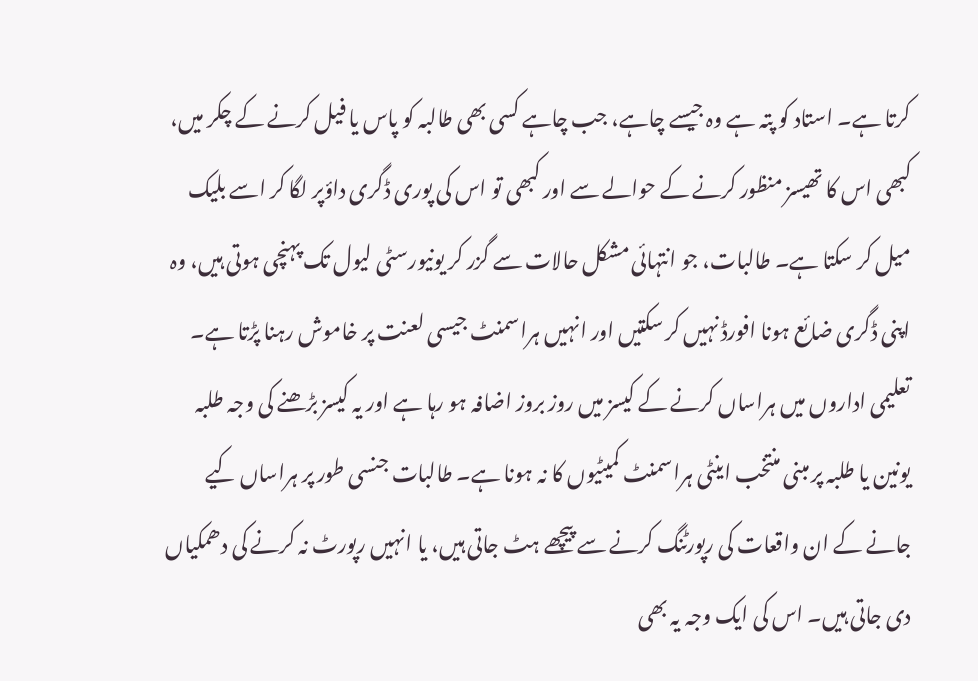کرتا ہے۔ استاد کو پتہ ہے وہ جیسے چاہے، جب چاہے کسی بھی طالبہ کو پاس یا فیل کرنے کے چکر میں، کبھی اس کا تھیسز منظور کرنے کے حوالے سے اور کبھی تو اس کی پوری ڈگری داؤپر لگا کر اسے بلیک میل کر سکتا ہے۔ طالبات، جو انتہائی مشکل حالات سے گزر کر یونیورسٹی لیول تک پہنچی ہوتی ہیں، وہ اپنی ڈگری ضائع ہونا افورڈ نہیں کر سکتیں اور انہیں ہراسمنٹ جیسی لعنت پر خاموش رہنا پڑتا ہے۔ تعلیمی اداروں میں ہراساں کرنے کے کیسز میں روز بروز اضافہ ہو رہا ہے اور یہ کیسز بڑھنے کی وجہ طلبہ یونین یا طلبہ پر مبنی منتخب اینٹی ہراسمنٹ کمیٹیوں کا نہ ہونا ہے۔ طالبات جنسی طور پر ہراساں کیے جانے کے ان واقعات کی رپورٹنگ کرنے سے پیچھے ہٹ جاتی ہیں، یا انہیں رپورٹ نہ کرنے کی دھمکیاں دی جاتی ہیں۔ اس کی ایک وجہ یہ بھی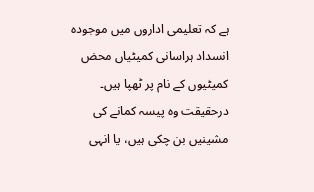ہے کہ تعلیمی اداروں میں موجودہ انسداد ہراسانی کمیٹیاں محض کمیٹیوں کے نام پر ٹھپا ہیں۔ درحقیقت وہ پیسہ کمانے کی مشینیں بن چکی ہیں، یا انہی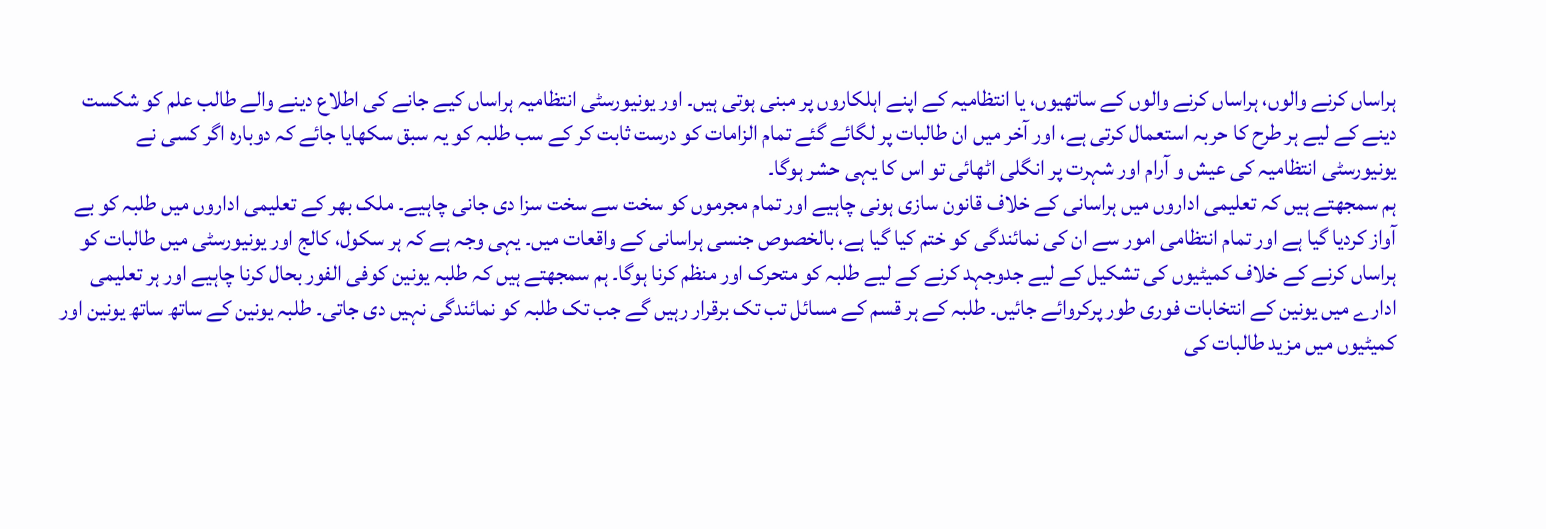ہراساں کرنے والوں، ہراساں کرنے والوں کے ساتھیوں، یا انتظامیہ کے اپنے اہلکاروں پر مبنی ہوتی ہیں۔ اور یونیورسٹی انتظامیہ ہراساں کیے جانے کی اطلاع دینے والے طالب علم کو شکست دینے کے لیے ہر طرح کا حربہ استعمال کرتی ہے، اور آخر میں ان طالبات پر لگائے گئے تمام الزامات کو درست ثابت کر کے سب طلبہ کو یہ سبق سکھایا جائے کہ دوبارہ اگر کسی نے یونیورسٹی انتظامیہ کی عیش و آرام اور شہرت پر انگلی اٹھائی تو اس کا یہی حشر ہوگا۔
ہم سمجھتے ہیں کہ تعلیمی اداروں میں ہراسانی کے خلاف قانون سازی ہونی چاہیے اور تمام مجرموں کو سخت سے سخت سزا دی جانی چاہیے۔ ملک بھر کے تعلیمی اداروں میں طلبہ کو بے آواز کردیا گیا ہے اور تمام انتظامی امور سے ان کی نمائندگی کو ختم کیا گیا ہے، بالخصوص جنسی ہراسانی کے واقعات میں۔ یہی وجہ ہے کہ ہر سکول، کالج اور یونیورسٹی میں طالبات کو ہراساں کرنے کے خلاف کمیٹیوں کی تشکیل کے لیے جدوجہد کرنے کے لیے طلبہ کو متحرک اور منظم کرنا ہوگا۔ ہم سمجھتے ہیں کہ طلبہ یونین کوفی الفور بحال کرنا چاہیے اور ہر تعلیمی ادارے میں یونین کے انتخابات فوری طور پرکروائے جائیں۔ طلبہ کے ہر قسم کے مسائل تب تک برقرار رہیں گے جب تک طلبہ کو نمائندگی نہیں دی جاتی۔ طلبہ یونین کے ساتھ ساتھ یونین اور کمیٹیوں میں مزید طالبات کی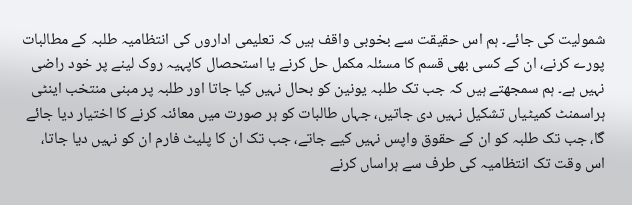شمولیت کی جائے۔ ہم اس حقیقت سے بخوبی واقف ہیں کہ تعلیمی اداروں کی انتظامیہ طلبہ کے مطالبات پورے کرنے، ان کے کسی بھی قسم کا مسئلہ مکمل حل کرنے یا استحصال کاپہیہ روک لینے پر خود راضی نہیں ہے۔ ہم سمجھتے ہیں کہ جب تک طلبہ یونین کو بحال نہیں کیا جاتا اور طلبہ پر مبنی منتخب اینٹی ہراسمنٹ کمیٹیاں تشکیل نہیں دی جاتیں، جہاں طالبات کو ہر صورت میں معائنہ کرنے کا اختیار دیا جائے گا، جب تک طلبہ کو ان کے حقوق واپس نہیں کیے جاتے، جب تک ان کا پلیٹ فارم ان کو نہیں دیا جاتا، اس وقت تک انتظامیہ کی طرف سے ہراساں کرنے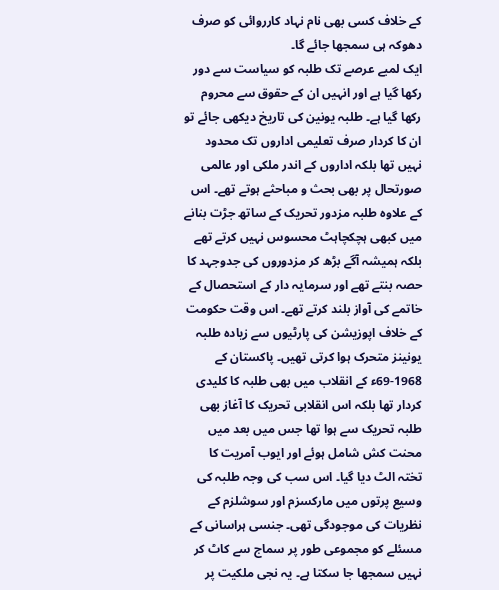کے خلاف کسی بھی نام نہاد کارروائی کو صرف دھوکہ ہی سمجھا جائے گا۔
ایک لمبے عرصے تک طلبہ کو سیاست سے دور رکھا گیا ہے اور انہیں ان کے حقوق سے محروم رکھا گیا ہے۔ طلبہ یونین کی تاریخ دیکھی جائے تو ان کا کردار صرف تعلیمی اداروں تک محدود نہیں تھا بلکہ اداروں کے اندر ملکی اور عالمی صورتحال پر بھی بحث و مباحثے ہوتے تھے۔ اس کے علاوہ طلبہ مزدور تحریک کے ساتھ جڑت بنانے میں کبھی ہچکچاہٹ محسوس نہیں کرتے تھے بلکہ ہمیشہ آگے بڑھ کر مزدوروں کی جدوجہد کا حصہ بنتے تھے اور سرمایہ دار کے استحصال کے خاتمے کی آواز بلند کرتے تھے۔ اس وقت حکومت کے خلاف اپوزیشن کی پارٹیوں سے زیادہ طلبہ یونینز متحرک ہوا کرتی تھیں۔ پاکستان کے 1968-69ء کے انقلاب میں بھی طلبہ کا کلیدی کردار تھا بلکہ اس انقلابی تحریک کا آغاز بھی طلبہ تحریک سے ہوا تھا جس میں بعد میں محنت کش شامل ہوئے اور ایوب آمریت کا تختہ الٹ دیا گیا۔ اس سب کی وجہ طلبہ کی وسیع پرتوں میں مارکسزم اور سوشلزم کے نظریات کی موجودگی تھی۔ جنسی ہراسانی کے مسئلے کو مجموعی طور پر سماج سے کاٹ کر نہیں سمجھا جا سکتا ہے۔ یہ نجی ملکیت پر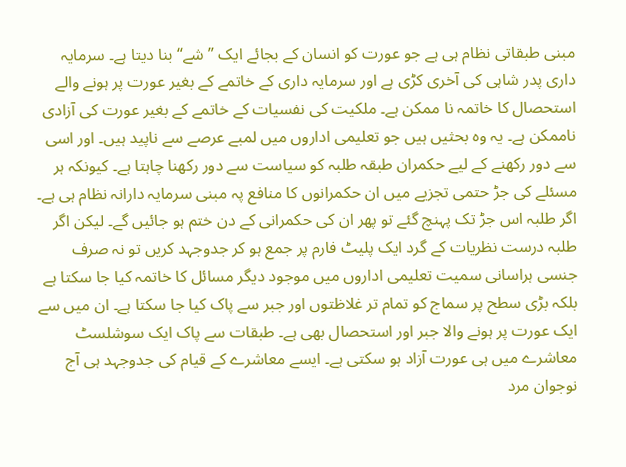مبنی طبقاتی نظام ہی ہے جو عورت کو انسان کے بجائے ایک ”شے“ بنا دیتا ہے۔ سرمایہ داری پدر شاہی کی آخری کڑی ہے اور سرمایہ داری کے خاتمے کے بغیر عورت پر ہونے والے استحصال کا خاتمہ نا ممکن ہے۔ ملکیت کی نفسیات کے خاتمے کے بغیر عورت کی آزادی ناممکن ہے۔ یہ وہ بحثیں ہیں جو تعلیمی اداروں میں لمبے عرصے سے ناپید ہیں۔ اور اسی سے دور رکھنے کے لیے حکمران طبقہ طلبہ کو سیاست سے دور رکھنا چاہتا ہے۔ کیونکہ ہر مسئلے کی جڑ حتمی تجزیے میں ان حکمرانوں کا منافع پہ مبنی سرمایہ دارانہ نظام ہی ہے۔ اگر طلبہ اس جڑ تک پہنچ گئے تو پھر ان کی حکمرانی کے دن ختم ہو جائیں گے۔ لیکن اگر طلبہ درست نظریات کے گرد ایک پلیٹ فارم پر جمع ہو کر جدوجہد کریں تو نہ صرف جنسی ہراسانی سمیت تعلیمی اداروں میں موجود دیگر مسائل کا خاتمہ کیا جا سکتا ہے بلکہ بڑی سطح پر سماج کو تمام تر غلاظتوں اور جبر سے پاک کیا جا سکتا ہے۔ ان میں سے ایک عورت پر ہونے والا جبر اور استحصال بھی ہے۔ طبقات سے پاک ایک سوشلسٹ معاشرے میں ہی عورت آزاد ہو سکتی ہے۔ ایسے معاشرے کے قیام کی جدوجہد ہی آج نوجوان مرد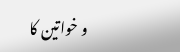و خواتین کا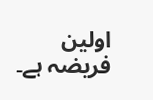اولین فریضہ ہے۔